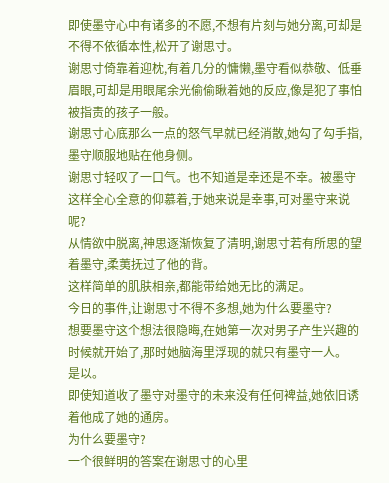即使墨守心中有诸多的不愿,不想有片刻与她分离,可却是不得不依循本性,松开了谢思寸。
谢思寸倚靠着迎枕,有着几分的慵懒,墨守看似恭敬、低垂眉眼,可却是用眼尾余光偷偷瞅着她的反应,像是犯了事怕被指责的孩子一般。
谢思寸心底那么一点的怒气早就已经消散,她勾了勾手指,墨守顺服地贴在他身侧。
谢思寸轻叹了一口气。也不知道是幸还是不幸。被墨守这样全心全意的仰慕着,于她来说是幸事,可对墨守来说呢?
从情欲中脱离,神思逐渐恢复了清明,谢思寸若有所思的望着墨守,柔荑抚过了他的背。
这样简单的肌肤相亲,都能带给她无比的满足。
今日的事件,让谢思寸不得不多想,她为什么要墨守?
想要墨守这个想法很隐晦,在她第一次对男子产生兴趣的时候就开始了,那时她脑海里浮现的就只有墨守一人。
是以。
即使知道收了墨守对墨守的未来没有任何裨益,她依旧诱着他成了她的通房。
为什么要墨守?
一个很鲜明的答案在谢思寸的心里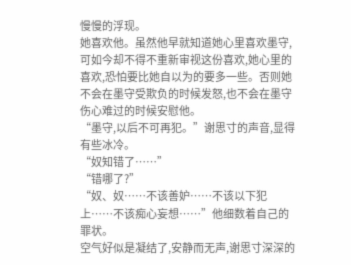慢慢的浮现。
她喜欢他。虽然他早就知道她心里喜欢墨守,可如今却不得不重新审视这份喜欢,她心里的喜欢,恐怕要比她自以为的要多一些。否则她不会在墨守受欺负的时候发怒,也不会在墨守伤心难过的时候安慰他。
“墨守,以后不可再犯。”谢思寸的声音,显得有些冰冷。
“奴知错了……”
“错哪了?”
“奴、奴……不该善妒……不该以下犯上……不该痴心妄想……”他细数着自己的罪状。
空气好似是凝结了,安静而无声,谢思寸深深的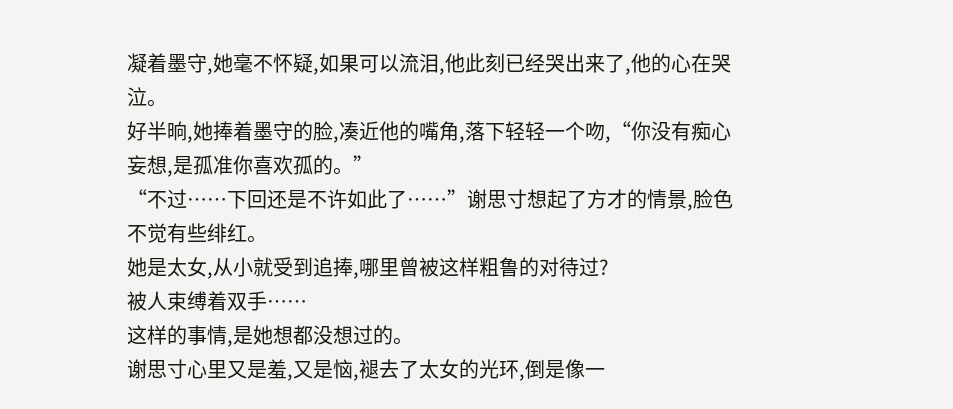凝着墨守,她毫不怀疑,如果可以流泪,他此刻已经哭出来了,他的心在哭泣。
好半晌,她捧着墨守的脸,凑近他的嘴角,落下轻轻一个吻,“你没有痴心妄想,是孤准你喜欢孤的。”
“不过……下回还是不许如此了……”谢思寸想起了方才的情景,脸色不觉有些绯红。
她是太女,从小就受到追捧,哪里曾被这样粗鲁的对待过?
被人束缚着双手……
这样的事情,是她想都没想过的。
谢思寸心里又是羞,又是恼,褪去了太女的光环,倒是像一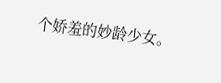个娇羞的妙龄少女。